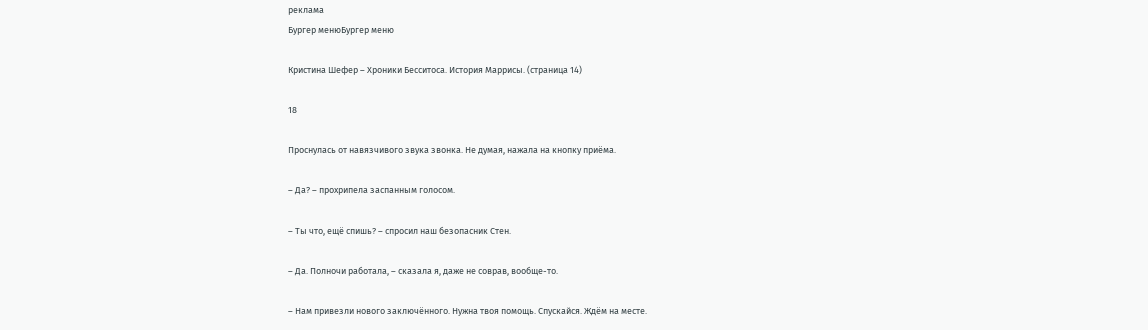реклама
Бургер менюБургер меню

Кристина Шефер – Хроники Бесситоса. История Маррисы. (страница 14)

18

Проснулась от навязчивого звука звонка. Не думая, нажала на кнопку приёма.

– Да? – прохрипела заспанным голосом.

– Ты что, ещё спишь? – спросил наш безопасник Стен.

– Да. Полночи работала, – сказала я, даже не соврав, вообще-то.

– Нам привезли нового заключённого. Нужна твоя помощь. Спускайся. Ждём на месте.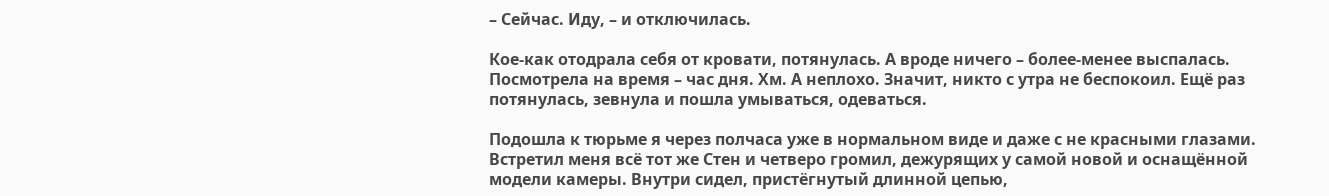– Сейчас. Иду, – и отключилась.

Кое-как отодрала себя от кровати, потянулась. А вроде ничего – более-менее выспалась. Посмотрела на время – час дня. Хм. А неплохо. Значит, никто с утра не беспокоил. Ещё раз потянулась, зевнула и пошла умываться, одеваться.

Подошла к тюрьме я через полчаса уже в нормальном виде и даже с не красными глазами. Встретил меня всё тот же Стен и четверо громил, дежурящих у самой новой и оснащённой модели камеры. Внутри сидел, пристёгнутый длинной цепью,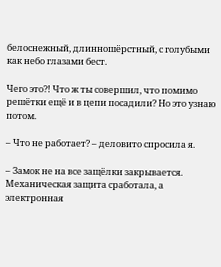белоснежный, длинношёрстный, с голубыми как небо глазами бест.

Чего это?! Что ж ты совершил, что помимо решётки ещё и в цепи посадили? Но это узнаю потом.

– Что не работает? – деловито спросила я.

– Замок не на все защёлки закрывается. Механическая защита сработала, а электронная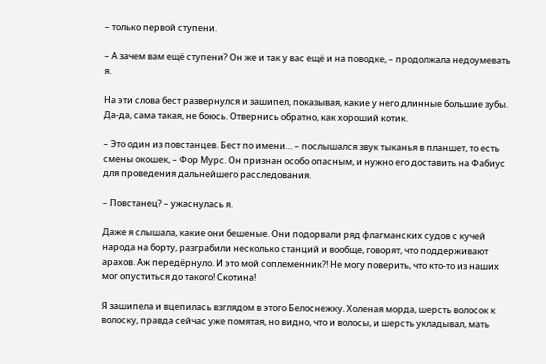– только первой ступени.

– А зачем вам ещё ступени? Он же и так у вас ещё и на поводке, – продолжала недоумевать я.

На эти слова бест развернулся и зашипел, показывая, какие у него длинные большие зубы. Да-да, сама такая, не боюсь. Отвернись обратно, как хороший котик.

– Это один из повстанцев. Бест по имени… – послышался звук тыканья в планшет, то есть смены окошек, – Фор Мурс. Он признан особо опасным, и нужно его доставить на Фабиус для проведения дальнейшего расследования.

– Повстанец? – ужаснулась я.

Даже я слышала, какие они бешеные. Они подорвали ряд флагманских судов с кучей народа на борту, разграбили несколько станций и вообще, говорят, что поддерживают арахов. Аж передёрнуло. И это мой соплеменник?! Не могу поверить, что кто-то из наших мог опуститься до такого! Скотина!

Я зашипела и вцепилась взглядом в этого Белоснежку. Холеная морда, шерсть волосок к волоску, правда сейчас уже помятая, но видно, что и волосы, и шерсть укладывал, мать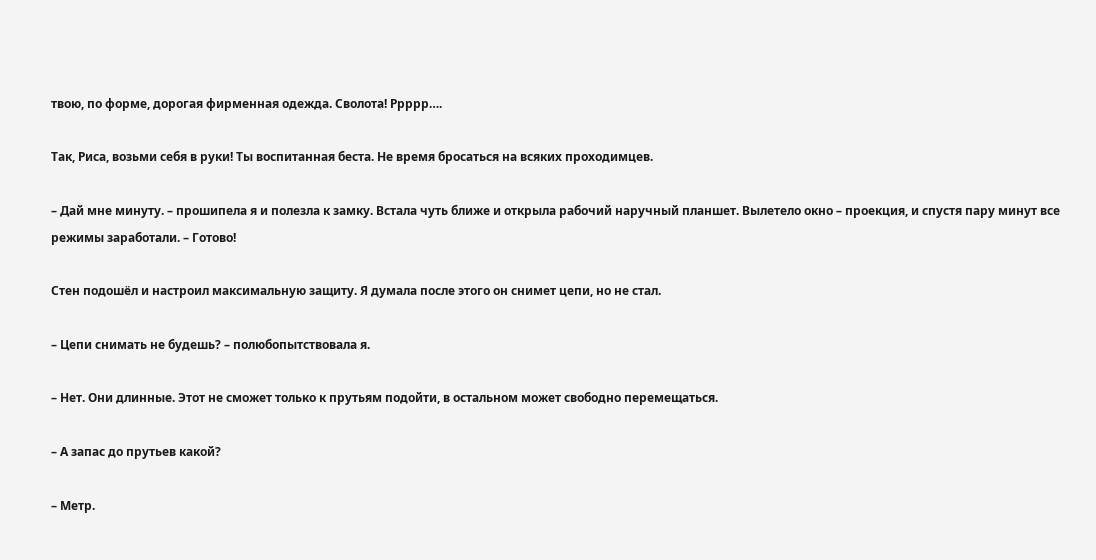твою, по форме, дорогая фирменная одежда. Сволота! Ррррр….

Так, Риса, возьми себя в руки! Ты воспитанная беста. Не время бросаться на всяких проходимцев.

– Дай мне минуту. – прошипела я и полезла к замку. Встала чуть ближе и открыла рабочий наручный планшет. Вылетело окно – проекция, и спустя пару минут все режимы заработали. – Готово!

Стен подошёл и настроил максимальную защиту. Я думала после этого он снимет цепи, но не стал.

– Цепи снимать не будешь? – полюбопытствовала я.

– Нет. Они длинные. Этот не сможет только к прутьям подойти, в остальном может свободно перемещаться.

– А запас до прутьев какой?

– Метр.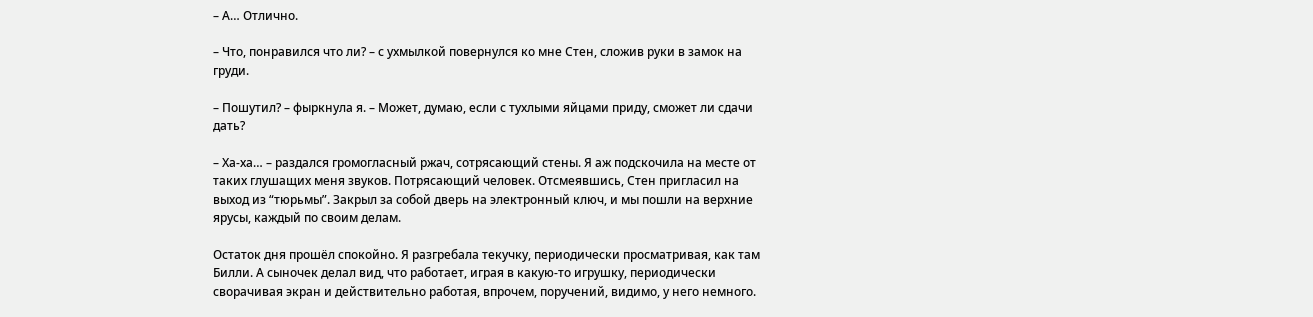– А… Отлично.

– Что, понравился что ли? – с ухмылкой повернулся ко мне Стен, сложив руки в замок на груди.

– Пошутил? – фыркнула я. – Может, думаю, если с тухлыми яйцами приду, сможет ли сдачи дать?

– Ха-ха… – раздался громогласный ржач, сотрясающий стены. Я аж подскочила на месте от таких глушащих меня звуков. Потрясающий человек. Отсмеявшись, Стен пригласил на выход из “тюрьмы”. Закрыл за собой дверь на электронный ключ, и мы пошли на верхние ярусы, каждый по своим делам.

Остаток дня прошёл спокойно. Я разгребала текучку, периодически просматривая, как там Билли. А сыночек делал вид, что работает, играя в какую-то игрушку, периодически сворачивая экран и действительно работая, впрочем, поручений, видимо, у него немного.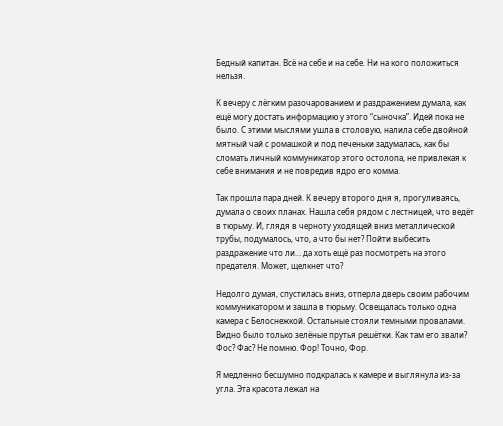Бедный капитан. Всё на себе и на себе. Ни на кого положиться нельзя.

К вечеру с лёгким разочарованием и раздражением думала, как ещё могу достать информацию у этого “сыночка”. Идей пока не было. С этими мыслями ушла в столовую, налила себе двойной мятный чай с ромашкой и под печеньки задумалась, как бы сломать личный коммуникатор этого остолопа, не привлекая к себе внимания и не повредив ядро его комма.

Так прошла пара дней. К вечеру второго дня я, прогуливаясь, думала о своих планах. Нашла себя рядом с лестницей, что ведёт в тюрьму. И, глядя в черноту уходящей вниз металлической трубы, подумалось, что, а что бы нет? Пойти выбесить раздражение что ли… да хоть ещё раз посмотреть на этого предателя. Может, щелкнет что?

Недолго думая, спустилась вниз, отперла дверь своим рабочим коммуникатором и зашла в тюрьму. Освещалась только одна камера с Белоснежкой. Остальные стояли темными провалами. Видно было только зелёные прутья решётки. Как там его звали? Фос? Фас? Не помню. Фор! Точно, Фор.

Я медленно бесшумно подкралась к камере и выглянула из-за угла. Эта красота лежал на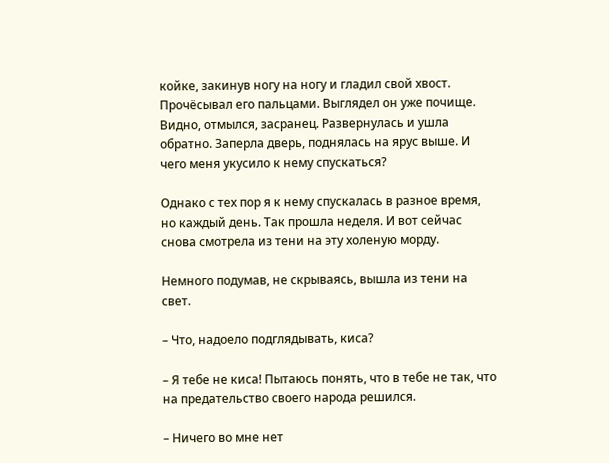койке, закинув ногу на ногу и гладил свой хвост. Прочёсывал его пальцами. Выглядел он уже почище. Видно, отмылся, засранец. Развернулась и ушла обратно. Заперла дверь, поднялась на ярус выше. И чего меня укусило к нему спускаться?

Однако с тех пор я к нему спускалась в разное время, но каждый день. Так прошла неделя. И вот сейчас снова смотрела из тени на эту холеную морду.

Немного подумав, не скрываясь, вышла из тени на свет.

– Что, надоело подглядывать, киса?

– Я тебе не киса! Пытаюсь понять, что в тебе не так, что на предательство своего народа решился.

– Ничего во мне нет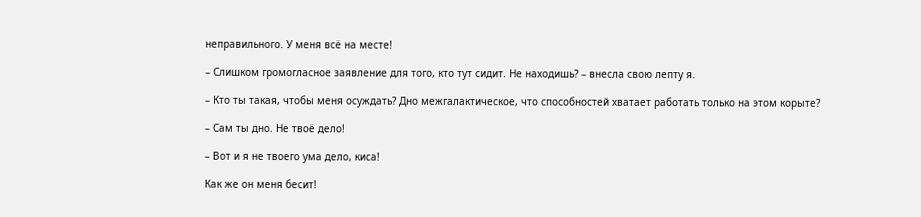неправильного. У меня всё на месте!

– Слишком громогласное заявление для того, кто тут сидит. Не находишь? – внесла свою лепту я.

– Кто ты такая, чтобы меня осуждать? Дно межгалактическое, что способностей хватает работать только на этом корыте?

– Сам ты дно. Не твоё дело!

– Вот и я не твоего ума дело, киса!

Как же он меня бесит!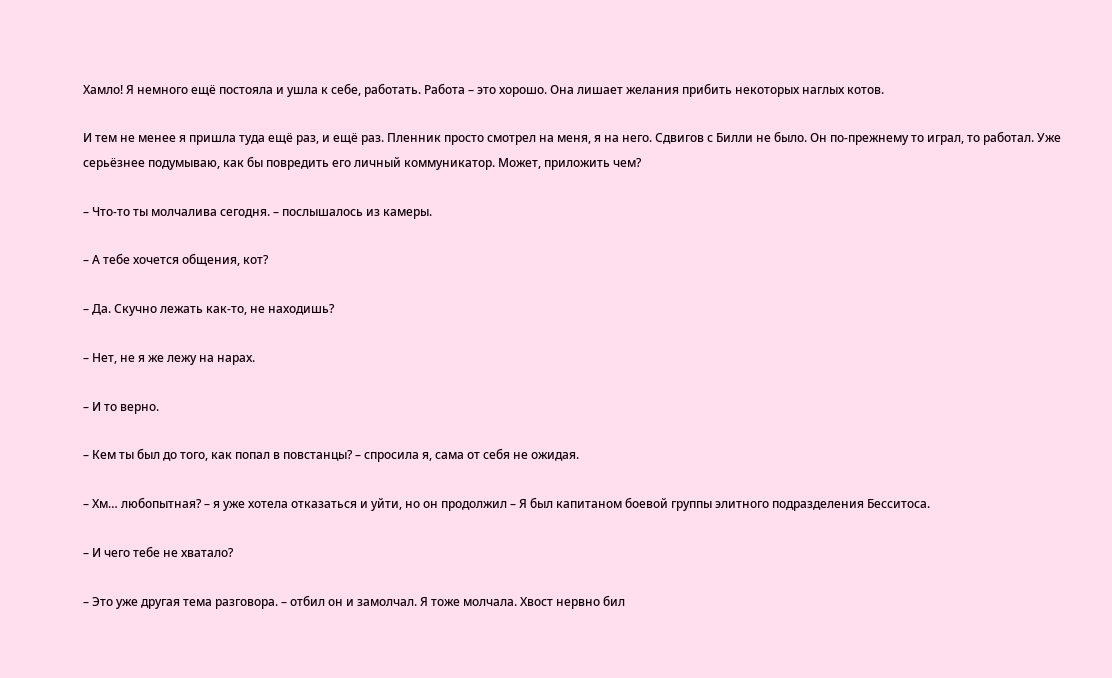Хамло! Я немного ещё постояла и ушла к себе, работать. Работа – это хорошо. Она лишает желания прибить некоторых наглых котов.

И тем не менее я пришла туда ещё раз, и ещё раз. Пленник просто смотрел на меня, я на него. Сдвигов с Билли не было. Он по-прежнему то играл, то работал. Уже серьёзнее подумываю, как бы повредить его личный коммуникатор. Может, приложить чем?

– Что-то ты молчалива сегодня. – послышалось из камеры.

– А тебе хочется общения, кот?

– Да. Скучно лежать как-то, не находишь?

– Нет, не я же лежу на нарах.

– И то верно.

– Кем ты был до того, как попал в повстанцы? – спросила я, сама от себя не ожидая.

– Хм… любопытная? – я уже хотела отказаться и уйти, но он продолжил – Я был капитаном боевой группы элитного подразделения Бесситоса.

– И чего тебе не хватало?

– Это уже другая тема разговора. – отбил он и замолчал. Я тоже молчала. Хвост нервно бил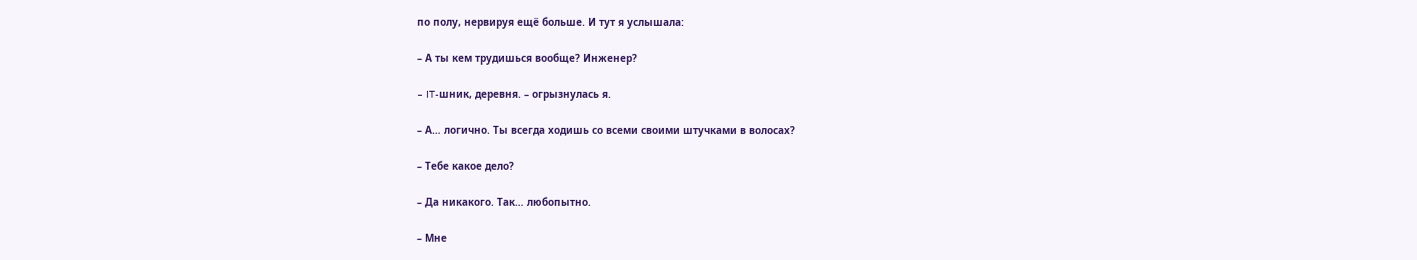по полу, нервируя ещё больше. И тут я услышала:

– А ты кем трудишься вообще? Инженер?

– IT-шник, деревня. – огрызнулась я.

– А… логично. Ты всегда ходишь со всеми своими штучками в волосах?

– Тебе какое дело?

– Да никакого. Так… любопытно.

– Мне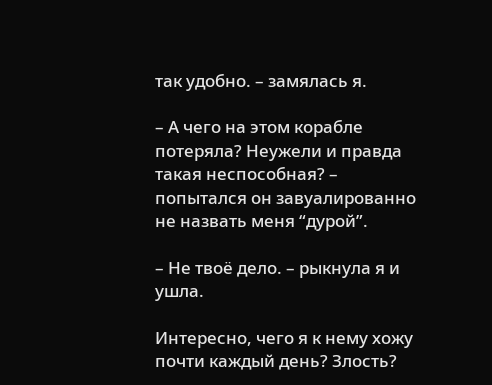так удобно. – замялась я.

– А чего на этом корабле потеряла? Неужели и правда такая неспособная? – попытался он завуалированно не назвать меня “дурой”.

– Не твоё дело. – рыкнула я и ушла.

Интересно, чего я к нему хожу почти каждый день? Злость?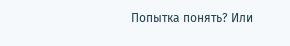Попытка понять? Или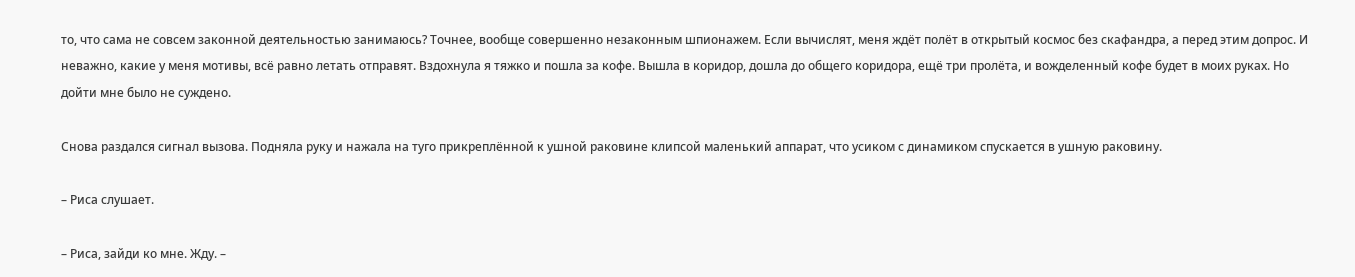то, что сама не совсем законной деятельностью занимаюсь? Точнее, вообще совершенно незаконным шпионажем. Если вычислят, меня ждёт полёт в открытый космос без скафандра, а перед этим допрос. И неважно, какие у меня мотивы, всё равно летать отправят. Вздохнула я тяжко и пошла за кофе. Вышла в коридор, дошла до общего коридора, ещё три пролёта, и вожделенный кофе будет в моих руках. Но дойти мне было не суждено.

Снова раздался сигнал вызова. Подняла руку и нажала на туго прикреплённой к ушной раковине клипсой маленький аппарат, что усиком с динамиком спускается в ушную раковину.

– Риса слушает.

– Риса, зайди ко мне. Жду. –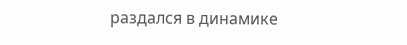раздался в динамике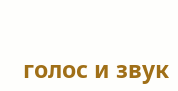голос и звук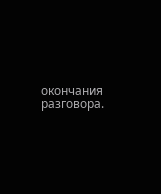окончания разговора.